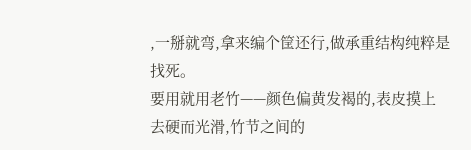,一掰就弯,拿来编个筐还行,做承重结构纯粹是找死。
要用就用老竹——颜色偏黄发褐的,表皮摸上去硬而光滑,竹节之间的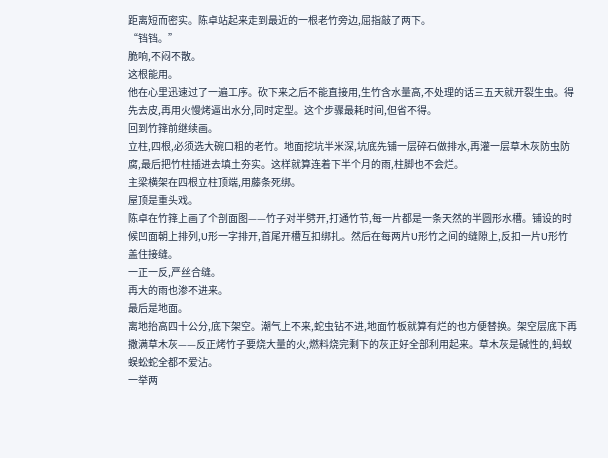距离短而密实。陈卓站起来走到最近的一根老竹旁边,屈指敲了两下。
“铛铛。”
脆响,不闷不散。
这根能用。
他在心里迅速过了一遍工序。砍下来之后不能直接用,生竹含水量高,不处理的话三五天就开裂生虫。得先去皮,再用火慢烤逼出水分,同时定型。这个步骤最耗时间,但省不得。
回到竹箨前继续画。
立柱,四根,必须选大碗口粗的老竹。地面挖坑半米深,坑底先铺一层碎石做排水,再灌一层草木灰防虫防腐,最后把竹柱插进去填土夯实。这样就算连着下半个月的雨,柱脚也不会烂。
主梁横架在四根立柱顶端,用藤条死绑。
屋顶是重头戏。
陈卓在竹箨上画了个剖面图——竹子对半劈开,打通竹节,每一片都是一条天然的半圆形水槽。铺设的时候凹面朝上排列,U形一字排开,首尾开槽互扣绑扎。然后在每两片U形竹之间的缝隙上,反扣一片U形竹盖住接缝。
一正一反,严丝合缝。
再大的雨也渗不进来。
最后是地面。
离地抬高四十公分,底下架空。潮气上不来,蛇虫钻不进,地面竹板就算有烂的也方便替换。架空层底下再撒满草木灰——反正烤竹子要烧大量的火,燃料烧完剩下的灰正好全部利用起来。草木灰是碱性的,蚂蚁蜈蚣蛇全都不爱沾。
一举两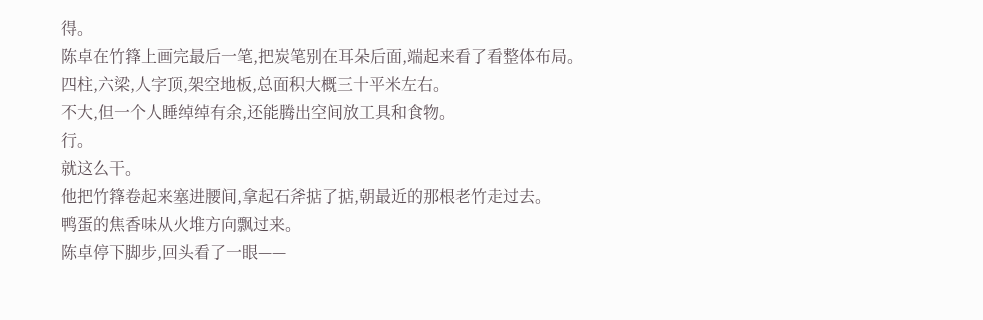得。
陈卓在竹箨上画完最后一笔,把炭笔别在耳朵后面,端起来看了看整体布局。
四柱,六梁,人字顶,架空地板,总面积大概三十平米左右。
不大,但一个人睡绰绰有余,还能腾出空间放工具和食物。
行。
就这么干。
他把竹箨卷起来塞进腰间,拿起石斧掂了掂,朝最近的那根老竹走过去。
鸭蛋的焦香味从火堆方向飘过来。
陈卓停下脚步,回头看了一眼——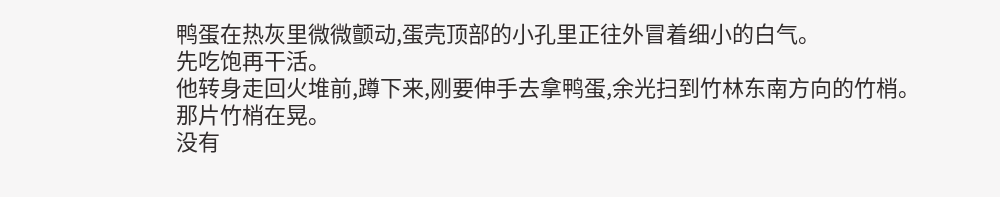鸭蛋在热灰里微微颤动,蛋壳顶部的小孔里正往外冒着细小的白气。
先吃饱再干活。
他转身走回火堆前,蹲下来,刚要伸手去拿鸭蛋,余光扫到竹林东南方向的竹梢。
那片竹梢在晃。
没有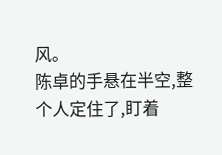风。
陈卓的手悬在半空,整个人定住了,盯着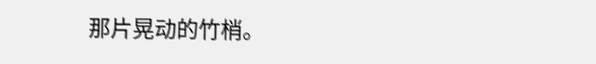那片晃动的竹梢。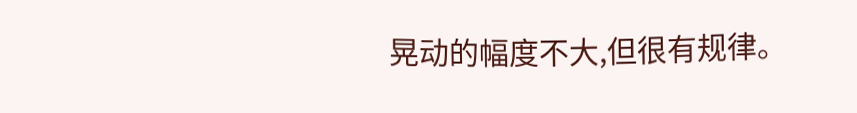晃动的幅度不大,但很有规律。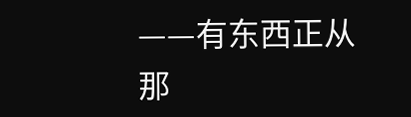——有东西正从那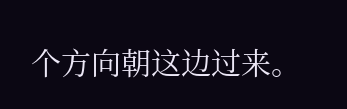个方向朝这边过来。